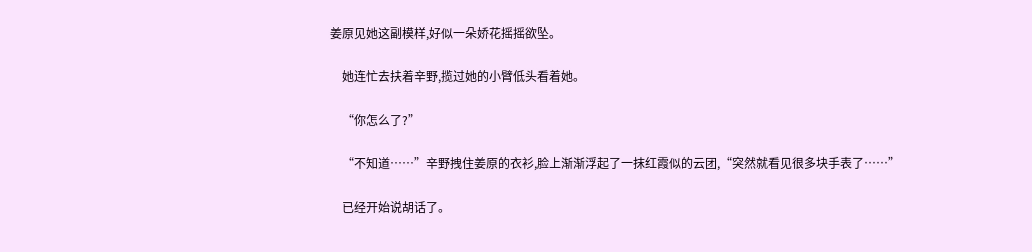姜原见她这副模样,好似一朵娇花摇摇欲坠。

    她连忙去扶着辛野,揽过她的小臂低头看着她。

    “你怎么了?”

    “不知道……”辛野拽住姜原的衣衫,脸上渐渐浮起了一抹红霞似的云团,“突然就看见很多块手表了……”

    已经开始说胡话了。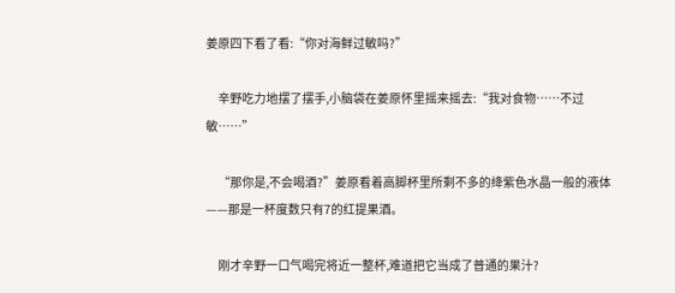姜原四下看了看:“你对海鲜过敏吗?”

    辛野吃力地摆了摆手,小脑袋在姜原怀里摇来摇去:“我对食物……不过敏……”

    “那你是,不会喝酒?”姜原看着高脚杯里所剩不多的绛紫色水晶一般的液体——那是一杯度数只有7的红提果酒。

    刚才辛野一口气喝完将近一整杯,难道把它当成了普通的果汁?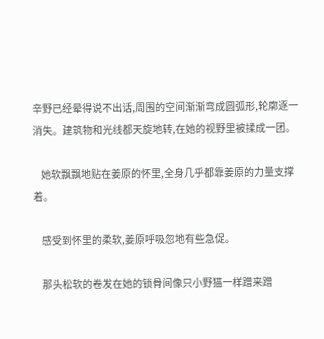辛野已经晕得说不出话,周围的空间渐渐弯成圆弧形,轮廓逐一消失。建筑物和光线都天旋地转,在她的视野里被揉成一团。

    她软飘飘地贴在姜原的怀里,全身几乎都靠姜原的力量支撑着。

    感受到怀里的柔软,姜原呼吸忽地有些急促。

    那头松软的卷发在她的锁骨间像只小野猫一样蹭来蹭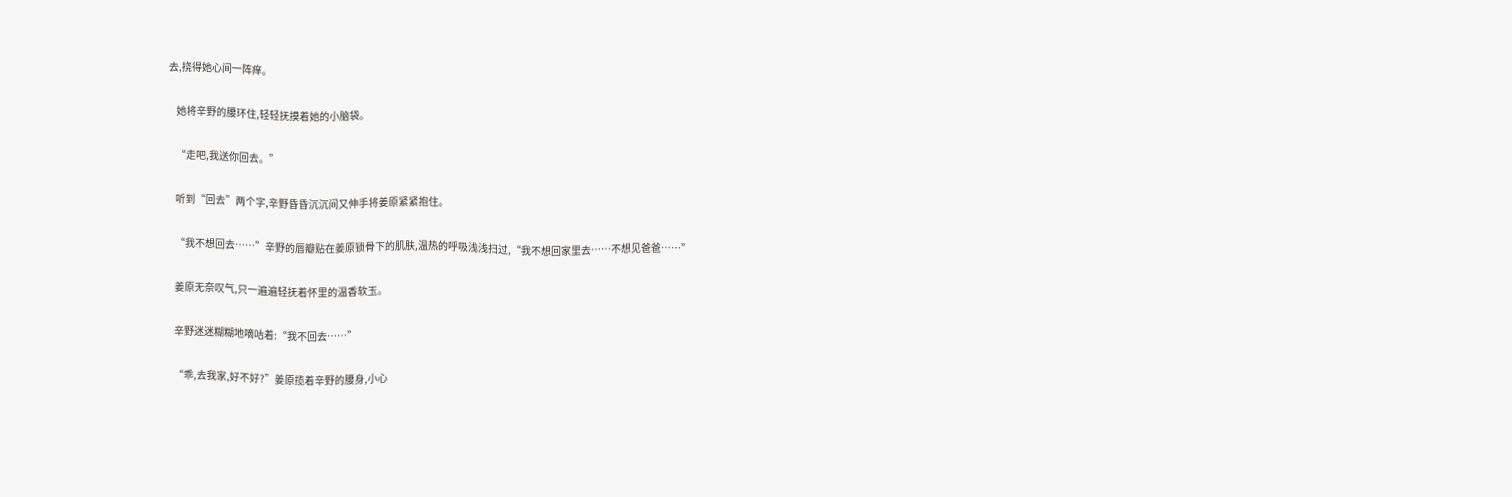去,挠得她心间一阵痒。

    她将辛野的腰环住,轻轻抚摸着她的小脑袋。

    “走吧,我送你回去。”

    听到“回去”两个字,辛野昏昏沉沉间又伸手将姜原紧紧抱住。

    “我不想回去……”辛野的唇瓣贴在姜原锁骨下的肌肤,温热的呼吸浅浅扫过,“我不想回家里去……不想见爸爸……”

    姜原无奈叹气,只一遍遍轻抚着怀里的温香软玉。

    辛野迷迷糊糊地嘀咕着:“我不回去……”

    “乖,去我家,好不好?”姜原揽着辛野的腰身,小心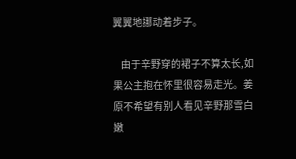翼翼地挪动着步子。

    由于辛野穿的裙子不算太长,如果公主抱在怀里很容易走光。姜原不希望有别人看见辛野那雪白嫩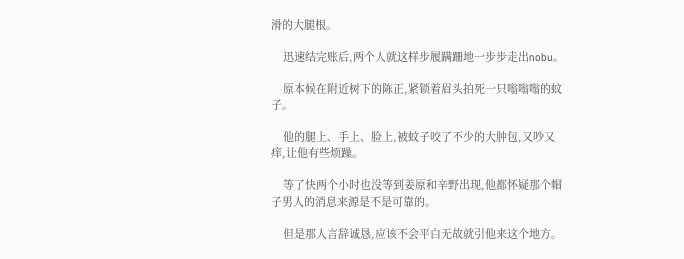滑的大腿根。

    迅速结完账后,两个人就这样步履蹒跚地一步步走出nobu。

    原本候在附近树下的陈正,紧锁着眉头拍死一只嗡嗡嗡的蚊子。

    他的腿上、手上、脸上,被蚊子咬了不少的大肿包,又吵又痒,让他有些烦躁。

    等了快两个小时也没等到姜原和辛野出现,他都怀疑那个帽子男人的消息来源是不是可靠的。

    但是那人言辞诚恳,应该不会平白无故就引他来这个地方。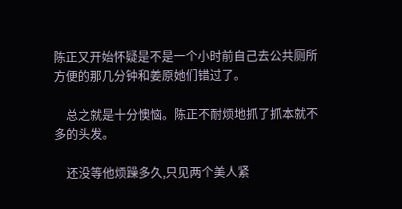陈正又开始怀疑是不是一个小时前自己去公共厕所方便的那几分钟和姜原她们错过了。

    总之就是十分懊恼。陈正不耐烦地抓了抓本就不多的头发。

    还没等他烦躁多久,只见两个美人紧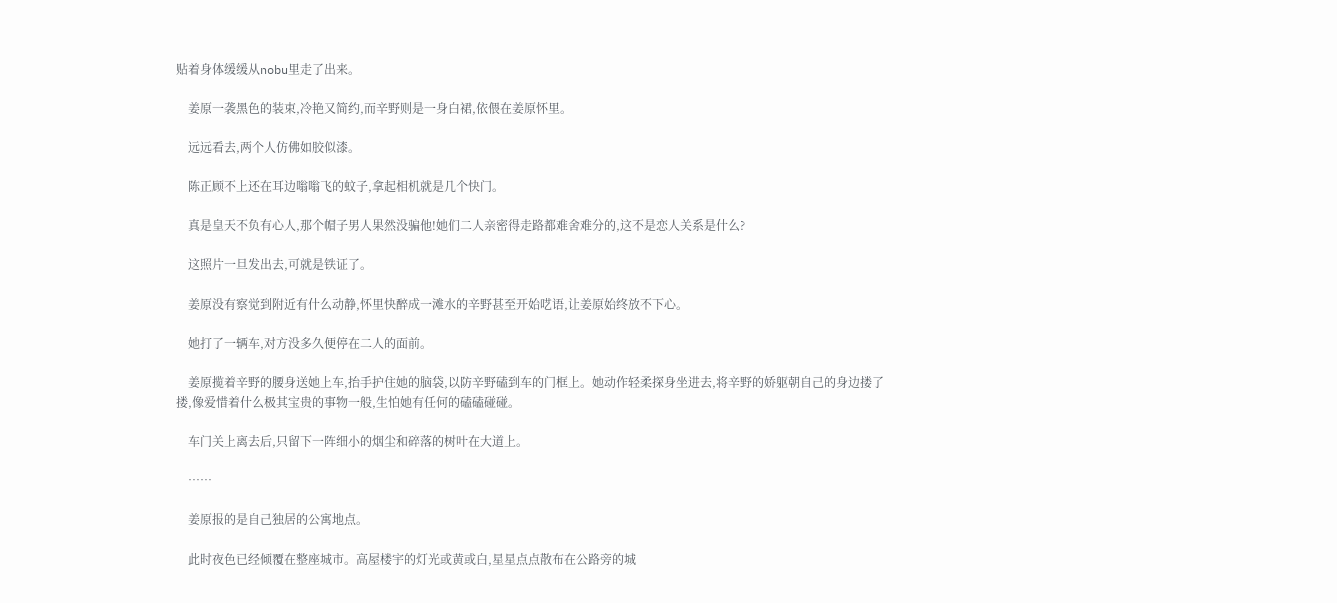贴着身体缓缓从nobu里走了出来。

    姜原一袭黑色的装束,冷艳又简约,而辛野则是一身白裙,依偎在姜原怀里。

    远远看去,两个人仿佛如胶似漆。

    陈正顾不上还在耳边嗡嗡飞的蚊子,拿起相机就是几个快门。

    真是皇天不负有心人,那个帽子男人果然没骗他!她们二人亲密得走路都难舍难分的,这不是恋人关系是什么?

    这照片一旦发出去,可就是铁证了。

    姜原没有察觉到附近有什么动静,怀里快醉成一滩水的辛野甚至开始呓语,让姜原始终放不下心。

    她打了一辆车,对方没多久便停在二人的面前。

    姜原揽着辛野的腰身送她上车,抬手护住她的脑袋,以防辛野磕到车的门框上。她动作轻柔探身坐进去,将辛野的娇躯朝自己的身边搂了搂,像爱惜着什么极其宝贵的事物一般,生怕她有任何的磕磕碰碰。

    车门关上离去后,只留下一阵细小的烟尘和碎落的树叶在大道上。

    ……

    姜原报的是自己独居的公寓地点。

    此时夜色已经倾覆在整座城市。高屋楼宇的灯光或黄或白,星星点点散布在公路旁的城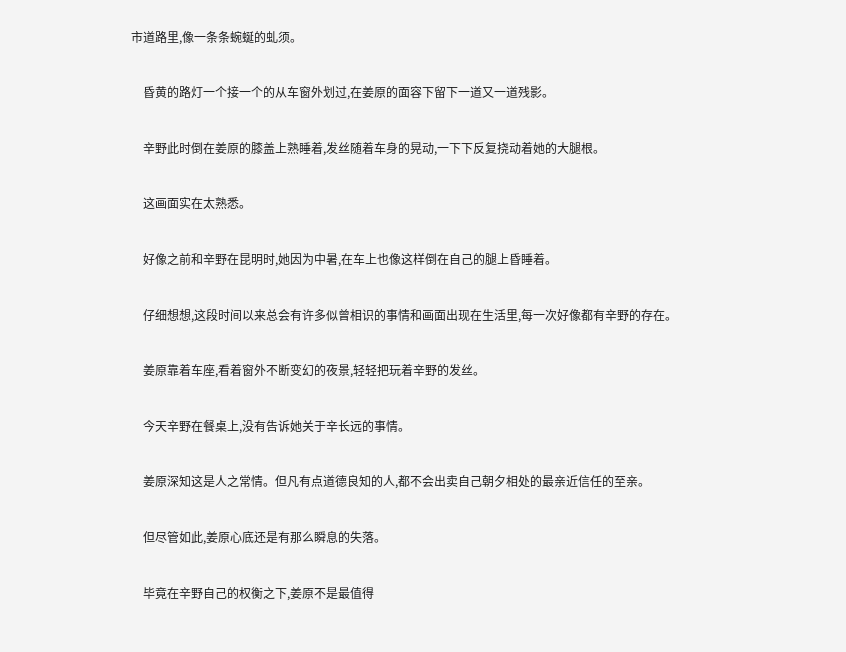市道路里,像一条条蜿蜒的虬须。

    昏黄的路灯一个接一个的从车窗外划过,在姜原的面容下留下一道又一道残影。

    辛野此时倒在姜原的膝盖上熟睡着,发丝随着车身的晃动,一下下反复挠动着她的大腿根。

    这画面实在太熟悉。

    好像之前和辛野在昆明时,她因为中暑,在车上也像这样倒在自己的腿上昏睡着。

    仔细想想,这段时间以来总会有许多似曾相识的事情和画面出现在生活里,每一次好像都有辛野的存在。

    姜原靠着车座,看着窗外不断变幻的夜景,轻轻把玩着辛野的发丝。

    今天辛野在餐桌上,没有告诉她关于辛长远的事情。

    姜原深知这是人之常情。但凡有点道德良知的人,都不会出卖自己朝夕相处的最亲近信任的至亲。

    但尽管如此,姜原心底还是有那么瞬息的失落。

    毕竟在辛野自己的权衡之下,姜原不是最值得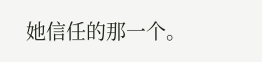她信任的那一个。